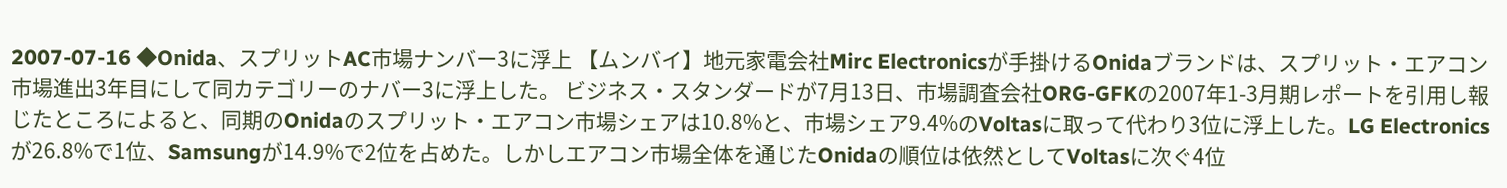2007-07-16 ◆Onida、スプリットAC市場ナンバー3に浮上 【ムンバイ】地元家電会社Mirc Electronicsが手掛けるOnidaブランドは、スプリット・エアコン市場進出3年目にして同カテゴリーのナバー3に浮上した。 ビジネス・スタンダードが7月13日、市場調査会社ORG-GFKの2007年1-3月期レポートを引用し報じたところによると、同期のOnidaのスプリット・エアコン市場シェアは10.8%と、市場シェア9.4%のVoltasに取って代わり3位に浮上した。LG Electronicsが26.8%で1位、Samsungが14.9%で2位を占めた。しかしエアコン市場全体を通じたOnidaの順位は依然としてVoltasに次ぐ4位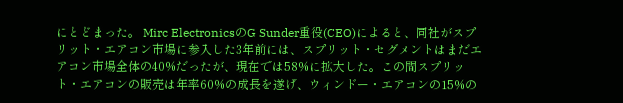にとどまった。 Mirc ElectronicsのG Sunder重役(CEO)によると、同社がスプリット・エアコン市場に参入した3年前には、スプリット・セグメントはまだエアコン市場全体の40%だったが、現在では58%に拡大した。この間スプリット・エアコンの販売は年率60%の成長を遂げ、ウィンドー・エアコンの15%の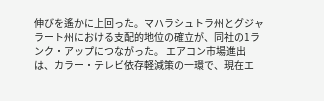伸びを遙かに上回った。マハラシュトラ州とグジャラート州における支配的地位の確立が、同社の1ランク・アップにつながった。 エアコン市場進出は、カラー・テレビ依存軽減策の一環で、現在エ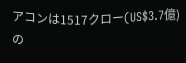アコンは1517クロー(US$3.7億)の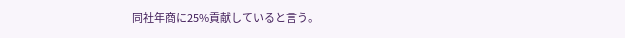同社年商に25%貢献していると言う。